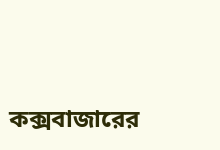কক্সবাজারের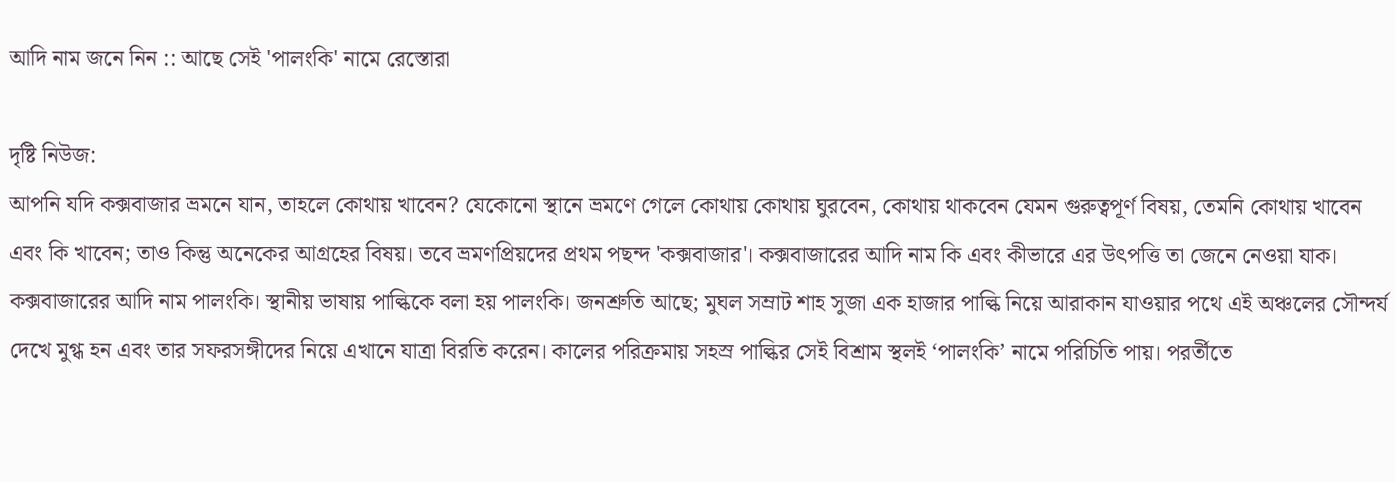আদি নাম জনে নিন :: আছে সেই 'পালংকি' নামে রেস্তোরা

দৃষ্টি নিউজ:
আপনি যদি কক্সবাজার ভ্রমনে যান, তাহলে কোথায় খাবেন? যেকোনো স্থানে ভ্রমণে গেলে কোথায় কোথায় ঘুরবেন, কোথায় থাকবেন যেমন গুরুত্বপূর্ণ বিষয়, তেমনি কোথায় খাবেন এবং কি খাবেন; তাও কিন্তু অনেকের আগ্রহের বিষয়। তবে ভ্রমণপ্রিয়দের প্রথম পছন্দ 'কক্সবাজার'। কক্সবাজারের আদি নাম কি এবং কীভারে এর উৎপত্তি তা জেনে নেওয়া যাক।
কক্সবাজারের আদি নাম পালংকি। স্থানীয় ভাষায় পাল্কিকে বলা হয় পালংকি। জনশ্রুতি আছে; মুঘল সম্রাট শাহ সুজা এক হাজার পাল্কি নিয়ে আরাকান যাওয়ার পথে এই অঞ্চলের সৌন্দর্য দেখে মুগ্ধ হন এবং তার সফরসঙ্গীদের নিয়ে এখানে যাত্রা বিরতি করেন। কালের পরিক্রমায় সহস্র পাল্কির সেই বিশ্রাম স্থলই ‘পালংকি’ নামে পরিচিতি পায়। পরর্তীতে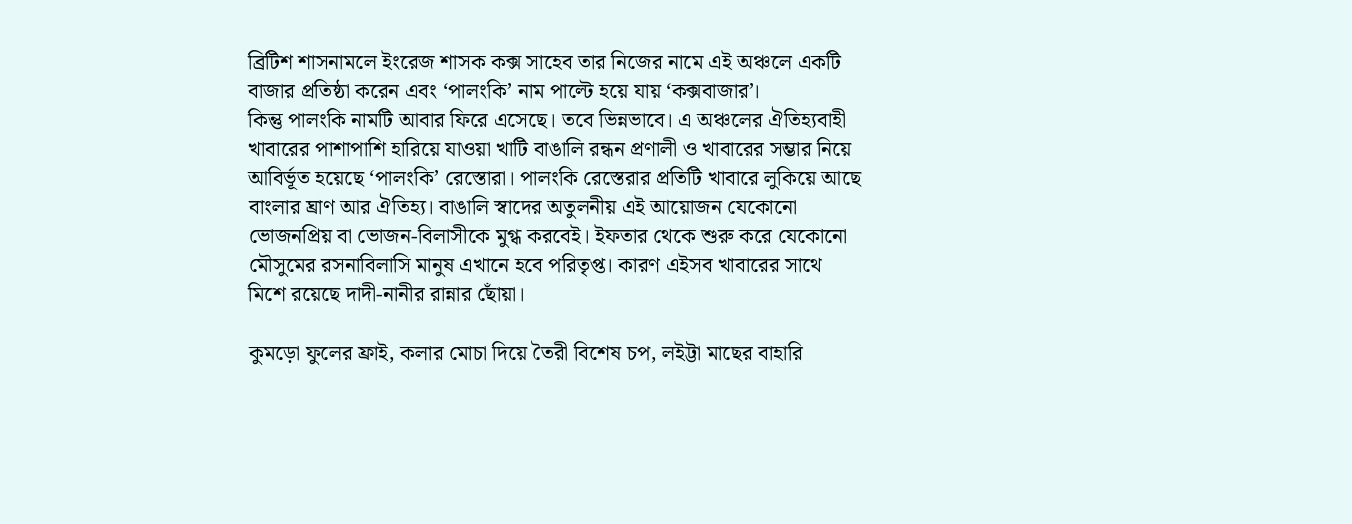ব্রিটিশ শাসনামলে ইংরেজ শাসক কক্স সাহেব তার নিজের নামে এই অঞ্চলে একটি বাজার প্রতিষ্ঠা করেন এবং ‘পালংকি’ নাম পাল্টে হয়ে যায় ‘কক্সবাজার’।
কিন্তু পালংকি নামটি আবার ফিরে এসেছে। তবে ভিন্নভাবে। এ অঞ্চলের ঐতিহ্যবাহী খাবারের পাশাপাশি হারিয়ে যাওয়া খাটি বাঙালি রন্ধন প্রণালী ও খাবারের সম্ভার নিয়ে আবির্ভূত হয়েছে ‘পালংকি’ রেস্তোরা। পালংকি রেস্তেরার প্রতিটি খাবারে লুকিয়ে আছে বাংলার ঘ্রাণ আর ঐতিহ্য। বাঙালি স্বাদের অতুলনীয় এই আয়োজন যেকোনো ভোজনপ্রিয় বা ভোজন-বিলাসীকে মুগ্ধ করবেই। ইফতার থেকে শুরু করে যেকোনো মৌসুমের রসনাবিলাসি মানুষ এখানে হবে পরিতৃপ্ত। কারণ এইসব খাবারের সাথে মিশে রয়েছে দাদী-নানীর রান্নার ছোঁয়া।

কুমড়ো ফুলের ফ্রাই, কলার মোচা দিয়ে তৈরী বিশেষ চপ, লইট্টা মাছের বাহারি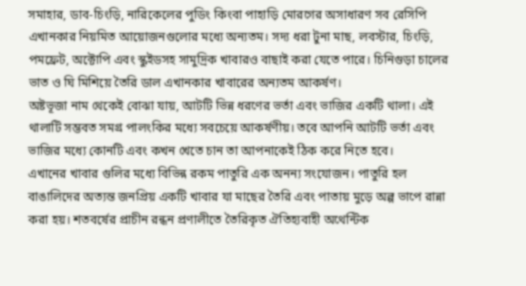সমাহার, ডাব-চিংড়ি, নারিকেলের পুডিং কিংবা পাহাড়ি মোরগের অসাধারণ সব রেসিপি এখানকার নিয়মিত আয়োজনগুলোর মধ্যে অন্যতম। সদ্য ধরা টুনা মাছ, লবস্টার, চিংড়ি, পমফ্রেট, অক্টোপি এবং স্কুইডসহ সামুদ্রিক খাবারও বাছাই করা যেতে পারে। চিনিগুড়া চালের ভাত ও ঘি মিশিয়ে তৈরি ডাল এখানকার খাবারের অন্যতম আকর্ষণ।
অষ্টভূজা নাম থেকেই বোঝা যায়, আটটি ভিন্ন ধরণের ভর্তা এবং ভাজির একটি থালা। এই থালাটি সম্ভবত সমগ্র পালংকির মধ্যে সবচেয়ে আকর্ষণীয়। তবে আপনি আটটি ভর্তা এবং ভাজির মধ্যে কোনটি এবং কখন খেতে চান তা আপনাকেই ঠিক করে নিতে হবে।
এখানের খাবার গুলির মধ্যে বিভিন্ন রকম পাতুরি এক অনন্য সংযোজন। পাতুরি হল বাঙালিদের অত্যন্ত জনপ্রিয় একটি খাবার যা মাছের তৈরি এবং পাতায় মুড়ে অল্প ভাপে রান্না করা হয়। শতবর্ষের প্রাচীন রন্ধন প্রণালীতে তৈরিকৃত ঐতিহ্যবাহী অথেন্টিক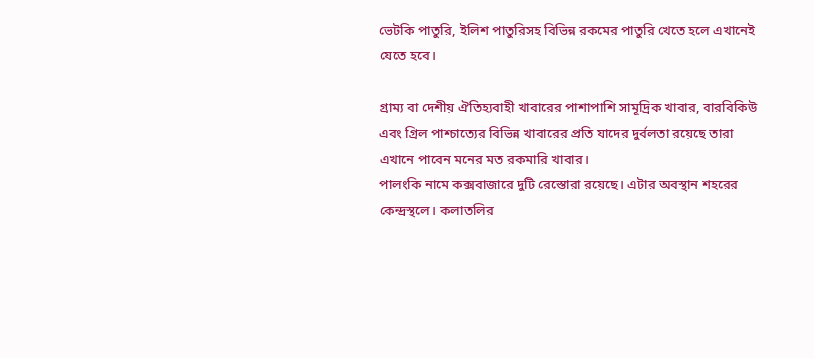ভেটকি পাতুরি, ইলিশ পাতুরিসহ বিভিন্ন রকমের পাতুরি খেতে হলে এখানেই যেতে হবে।

গ্রাম্য বা দেশীয় ঐতিহ্যবাহী খাবারের পাশাপাশি সামূদ্রিক খাবার, বারবিকিউ এবং গ্রিল পাশ্চাত্যের বিভিন্ন খাবারের প্রতি যাদের দুর্বলতা রয়েছে তারা এখানে পাবেন মনের মত রকমারি খাবার।
পালংকি নামে কক্সবাজারে দুটি রেস্তোরা রয়েছে। এটার অবস্থান শহরের কেন্দ্রস্থলে। কলাতলির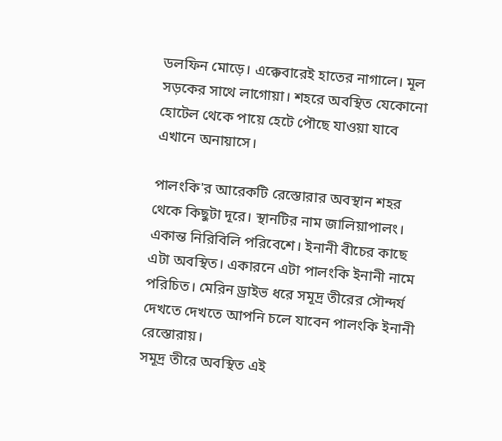ডলফিন মোড়ে। এক্কেবারেই হাতের নাগালে। মূল সড়কের সাথে লাগোয়া। শহরে অবস্থিত যেকোনো হোটেল থেকে পায়ে হেটে পৌছে যাওয়া যাবে এখানে অনায়াসে।

পালংকি'র আরেকটি রেস্তোরার অবস্থান শহর থেকে কিছুটা দূরে। স্থানটির নাম জালিয়াপালং। একান্ত নিরিবিলি পরিবেশে। ইনানী বীচের কাছে এটা অবস্থিত। একারনে এটা পালংকি ইনানী নামে পরিচিত। মেরিন ড্রাইভ ধরে সমূদ্র তীরের সৌন্দর্য দেখতে দেখতে আপনি চলে যাবেন পালংকি ইনানী রেস্তোরায়।
সমূদ্র তীরে অবস্থিত এই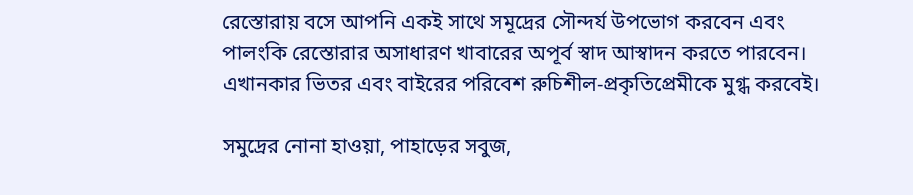রেস্তোরায় বসে আপনি একই সাথে সমূদ্রের সৌন্দর্য উপভোগ করবেন এবং পালংকি রেস্তোরার অসাধারণ খাবারের অপূর্ব স্বাদ আস্বাদন করতে পারবেন। এখানকার ভিতর এবং বাইরের পরিবেশ রুচিশীল-প্রকৃতিপ্রেমীকে মুগ্ধ করবেই।

সমুদ্রের নোনা হাওয়া, পাহাড়ের সবুজ,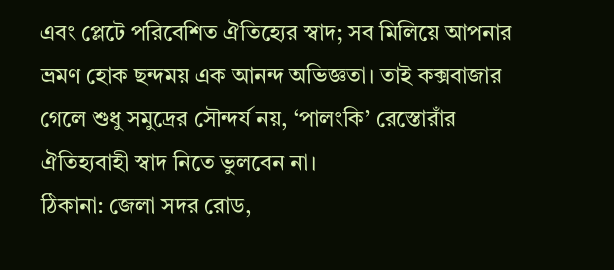এবং প্লেটে পরিবেশিত ঐতিহ্যের স্বাদ; সব মিলিয়ে আপনার ভ্রমণ হোক ছন্দময় এক আনন্দ অভিজ্ঞতা। তাই কক্সবাজার গেলে শুধু সমুদ্রের সৌন্দর্য নয়, ‘পালংকি’ রেস্তোরাঁর ঐতিহ্যবাহী স্বাদ নিতে ভুলবেন না।
ঠিকানা: জেলা সদর রোড,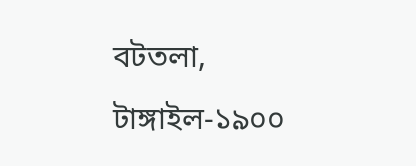বটতলা, টাঙ্গাইল-১৯০০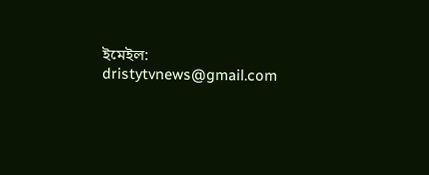ইমেইল: dristytvnews@gmail.com